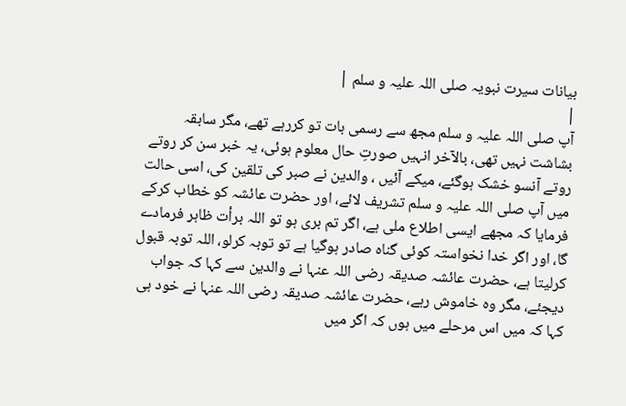بیانات سیرت نبویہ صلی اللہ علیہ و سلم |
|
آپ صلی اللہ علیہ و سلم مجھ سے رسمی بات تو کررہے تھے، مگر سابقہ بشاشت نہیں تھی، بالآخر انہیں صورتِ حال معلوم ہوئی، یہ خبر سن کر روتے روتے آنسو خشک ہوگئے، میکے آئیں ، والدین نے صبر کی تلقین کی، اسی حالت میں آپ صلی اللہ علیہ و سلم تشریف لائے، اور حضرت عائشہ کو خطاب کرکے فرمایا کہ مجھے ایسی اطلاع ملی ہے، اگر تم بری ہو تو اللہ برأت ظاہر فرمادے گا، اور اگر خدا نخواستہ کوئی گناہ صادر ہوگیا ہے تو توبہ کرلو، اللہ توبہ قبول کرلیتا ہے، حضرت عائشہ صدیقہ رضی اللہ عنہا نے والدین سے کہا کہ جواب دیجئے، مگر وہ خاموش رہے، حضرت عائشہ صدیقہ رضی اللہ عنہا نے خود ہی کہا کہ میں اس مرحلے میں ہوں کہ اگر میں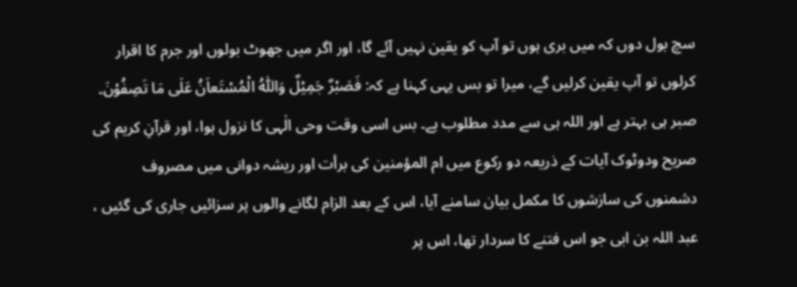سچ بول دوں کہ میں بری ہوں تو آپ کو یقین نہیں آئے گا، اور اگر میں جھوٹ بولوں اور جرم کا اقرار کرلوں تو آپ یقین کرلیں گے، میرا تو بس یہی کہنا ہے کہ: فَصَبْرٌ جَمِیْلٌ وَاللّٰہُ الْمُسْتَعاَنُ عَلَی مَا تَصِفُوْنَ۔ صبر ہی بہتر ہے اور اللہ ہی سے مدد مطلوب ہے۔ بس اسی وقت وحی الٰہی کا نزول ہوا، اور قرآنِ کریم کی صریح ودوٹوک آیات کے ذریعہ دو رکوع میں ام المؤمنین کی برأت اور ریشہ دوانی میں مصروف دشمنوں کی سازشوں کا مکمل بیان سامنے آیا، اس کے بعد الزام لگانے والوں پر سزائیں جاری کی گئیں ، عبد اللہ بن ابی جو اس فتنے کا سردار تھا، اس پر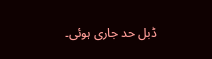ڈبل حد جاری ہوئی۔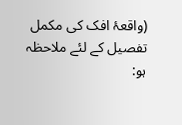(واقعۂ افک کی مکمل تفصیل کے لئے ملاحظہ ہو: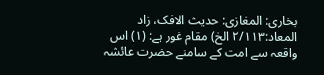بخاری: المغازی: حدیث الافک، زاد المعاد:۲/۱۱۳ الخ) مقام غور ہے: (۱) اس واقعہ سے امت کے سامنے حضرت عائشہ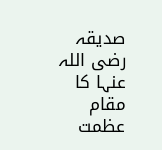صدیقہ رضی اللہ عنہا کا مقام عظمت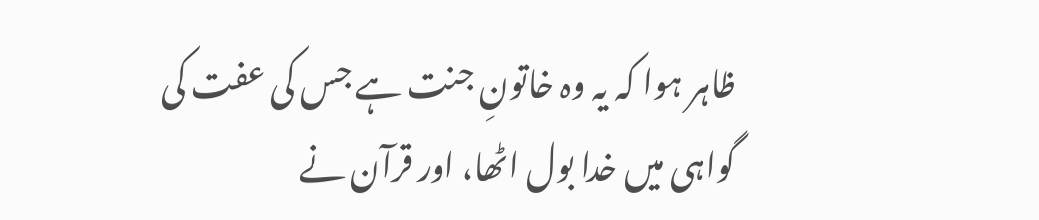ظاہر ہوا کہ یہ وہ خاتونِ جنت ہے جس کی عفت کی گواہی میں خدا بول اٹھا، اور قرآن نے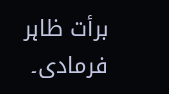برأت ظاہر فرمادی۔